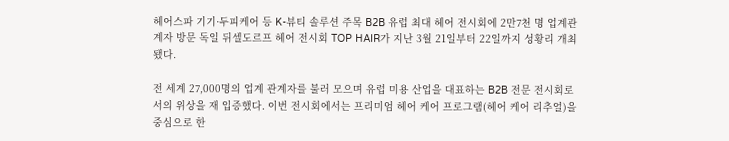헤어스파 기기·두피케어 등 K-뷰티 솔루션 주목 B2B 유럽 최대 헤어 전시회에 2만7천 명 업계관계자 방문 독일 뒤셀도르프 헤어 전시회 TOP HAIR가 지난 3월 21일부터 22일까지 성황리 개최됐다.

전 세계 27,000명의 업계 관계자를 불러 모으며 유럽 미용 산업을 대표하는 B2B 전문 전시회로서의 위상을 재 입증했다. 이번 전시회에서는 프리미엄 헤어 케어 프로그램(헤어 케어 리추얼)을 중심으로 한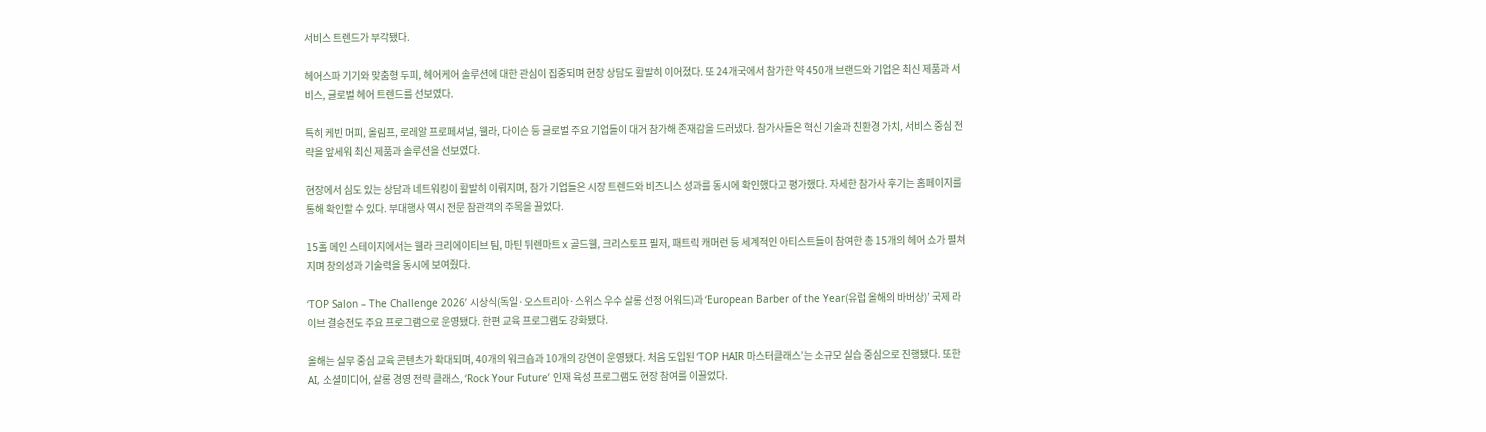서비스 트렌드가 부각됐다.

헤어스파 기기와 맞춤형 두피, 헤어케어 솔루션에 대한 관심이 집중되며 현장 상담도 활발히 이어졌다. 또 24개국에서 참가한 약 450개 브랜드와 기업은 최신 제품과 서비스, 글로벌 헤어 트렌드를 선보였다.

특히 케빈 머피, 올림프, 로레알 프로페셔널, 웰라, 다이슨 등 글로벌 주요 기업들이 대거 참가해 존재감을 드러냈다. 참가사들은 혁신 기술과 친환경 가치, 서비스 중심 전략을 앞세워 최신 제품과 솔루션을 선보였다.

현장에서 심도 있는 상담과 네트워킹이 활발히 이뤄지며, 참가 기업들은 시장 트렌드와 비즈니스 성과를 동시에 확인했다고 평가했다. 자세한 참가사 후기는 홈페이지를 통해 확인할 수 있다. 부대행사 역시 전문 참관객의 주목을 끌었다.

15홀 메인 스테이지에서는 웰라 크리에이티브 팀, 마틴 뒤렌마트 x 골드웰, 크리스토프 필저, 패트릭 캐머런 등 세계적인 아티스트들이 참여한 총 15개의 헤어 쇼가 펼쳐지며 창의성과 기술력을 동시에 보여줬다.

‘TOP Salon – The Challenge 2026’ 시상식(독일·오스트리아·스위스 우수 살롱 선정 어워드)과 ‘European Barber of the Year(유럽 올해의 바버상)’ 국제 라이브 결승전도 주요 프로그램으로 운영됐다. 한편 교육 프로그램도 강화됐다.

올해는 실무 중심 교육 콘텐츠가 확대되며, 40개의 워크숍과 10개의 강연이 운영됐다. 처음 도입된 ‘TOP HAIR 마스터클래스’는 소규모 실습 중심으로 진행됐다. 또한 AI, 소셜미디어, 살롱 경영 전략 클래스, ‘Rock Your Future’ 인재 육성 프로그램도 현장 참여를 이끌었다.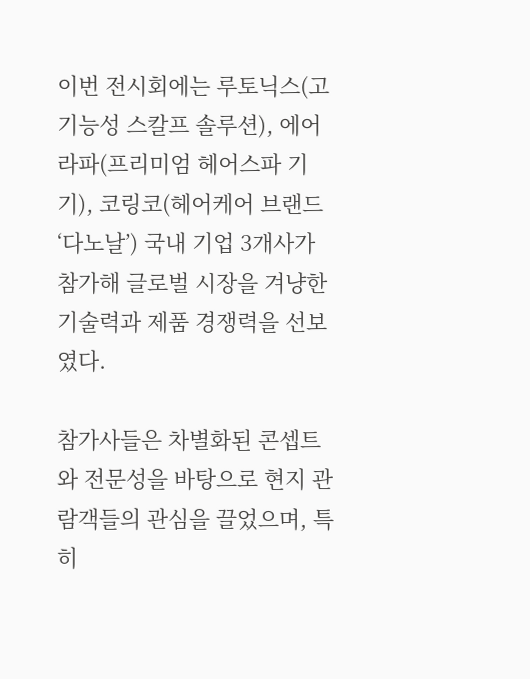이번 전시회에는 루토닉스(고기능성 스칼프 솔루션), 에어라파(프리미엄 헤어스파 기기), 코링코(헤어케어 브랜드 ‘다노날’) 국내 기업 3개사가 참가해 글로벌 시장을 겨냥한 기술력과 제품 경쟁력을 선보였다.

참가사들은 차별화된 콘셉트와 전문성을 바탕으로 현지 관람객들의 관심을 끌었으며, 특히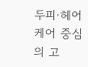두피·헤어케어 중심의 고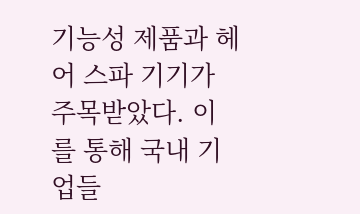기능성 제품과 헤어 스파 기기가 주목받았다. 이를 통해 국내 기업들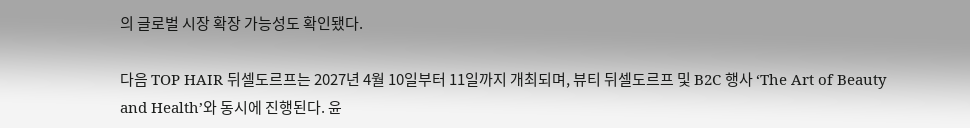의 글로벌 시장 확장 가능성도 확인됐다.

다음 TOP HAIR 뒤셀도르프는 2027년 4월 10일부터 11일까지 개최되며, 뷰티 뒤셀도르프 및 B2C 행사 ‘The Art of Beauty and Health’와 동시에 진행된다. 윤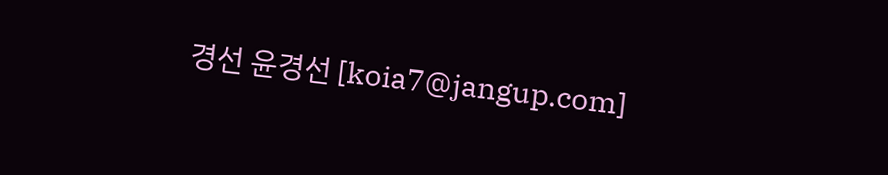경선 윤경선 [koia7@jangup.com]